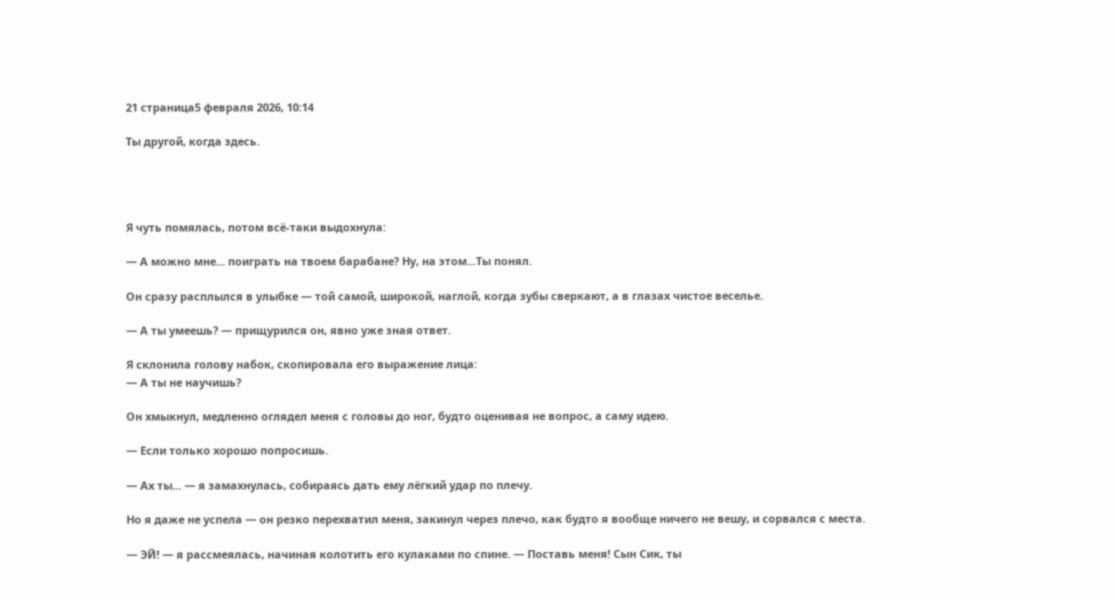21 страница5 февраля 2026, 10:14

Ты другой, когда здесь.




Я чуть помялась, потом всё-таки выдохнула:

— А можно мне... поиграть на твоем барабане? Ну, на этом...Ты понял.

Он сразу расплылся в улыбке — той самой, широкой, наглой, когда зубы сверкают, а в глазах чистое веселье.

— А ты умеешь? — прищурился он, явно уже зная ответ.

Я склонила голову набок, скопировала его выражение лица:
— А ты не научишь?

Он хмыкнул, медленно оглядел меня с головы до ног, будто оценивая не вопрос, а саму идею.

— Если только хорошо попросишь.

— Ах ты... — я замахнулась, собираясь дать ему лёгкий удар по плечу.

Но я даже не успела — он резко перехватил меня, закинул через плечо, как будто я вообще ничего не вешу, и сорвался с места.

— ЭЙ! — я рассмеялась, начиная колотить его кулаками по спине. — Поставь меня! Сын Сик, ты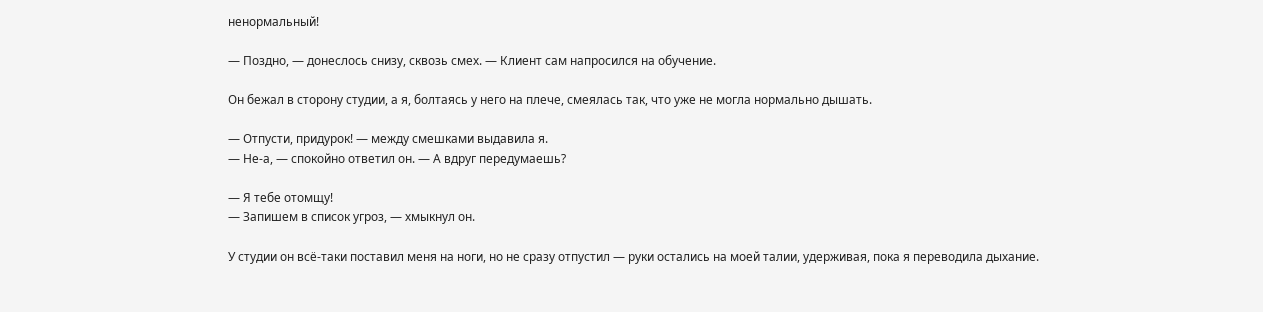ненормальный!

— Поздно, — донеслось снизу, сквозь смех. — Клиент сам напросился на обучение.

Он бежал в сторону студии, а я, болтаясь у него на плече, смеялась так, что уже не могла нормально дышать.

— Отпусти, придурок! — между смешками выдавила я.
— Не-а, — спокойно ответил он. — А вдруг передумаешь?

— Я тебе отомщу!
— Запишем в список угроз, — хмыкнул он.

У студии он всё-таки поставил меня на ноги, но не сразу отпустил — руки остались на моей талии, удерживая, пока я переводила дыхание.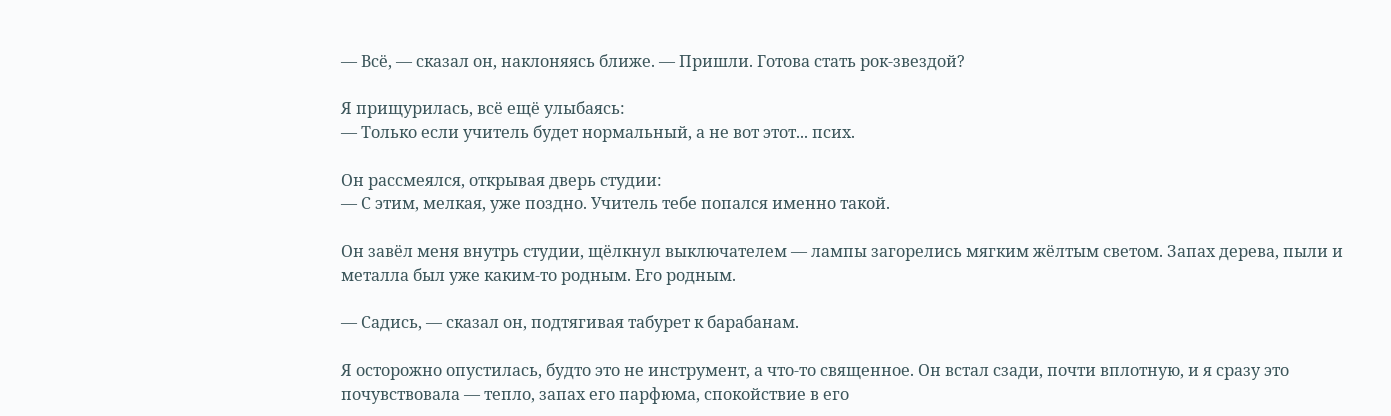— Всё, — сказал он, наклоняясь ближе. — Пришли. Готова стать рок-звездой?

Я прищурилась, всё ещё улыбаясь:
— Только если учитель будет нормальный, а не вот этот... псих.

Он рассмеялся, открывая дверь студии:
— С этим, мелкая, уже поздно. Учитель тебе попался именно такой.

Он завёл меня внутрь студии, щёлкнул выключателем — лампы загорелись мягким жёлтым светом. Запах дерева, пыли и металла был уже каким-то родным. Его родным.

— Садись, — сказал он, подтягивая табурет к барабанам.

Я осторожно опустилась, будто это не инструмент, а что-то священное. Он встал сзади, почти вплотную, и я сразу это почувствовала — тепло, запах его парфюма, спокойствие в его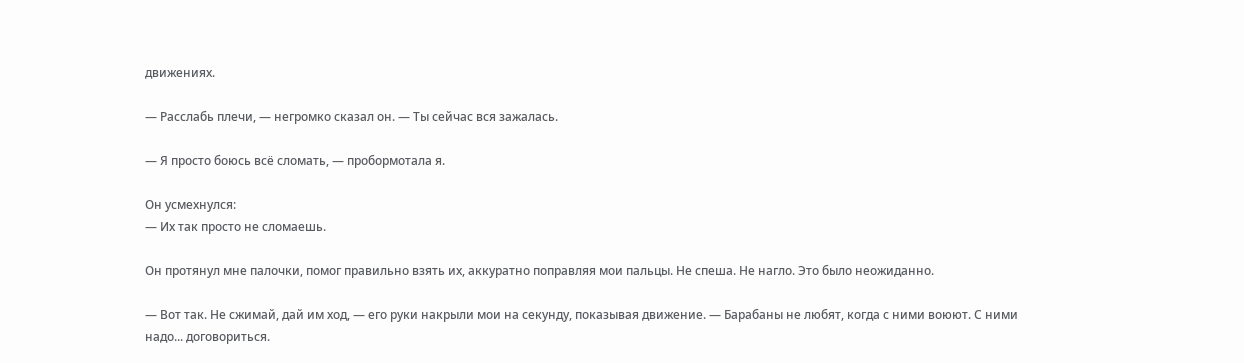движениях.

— Расслабь плечи, — негромко сказал он. — Ты сейчас вся зажалась.

— Я просто боюсь всё сломать, — пробормотала я.

Он усмехнулся:
— Их так просто не сломаешь.

Он протянул мне палочки, помог правильно взять их, аккуратно поправляя мои пальцы. Не спеша. Не нагло. Это было неожиданно.

— Вот так. Не сжимай, дай им ход, — его руки накрыли мои на секунду, показывая движение. — Барабаны не любят, когда с ними воюют. С ними надо... договориться.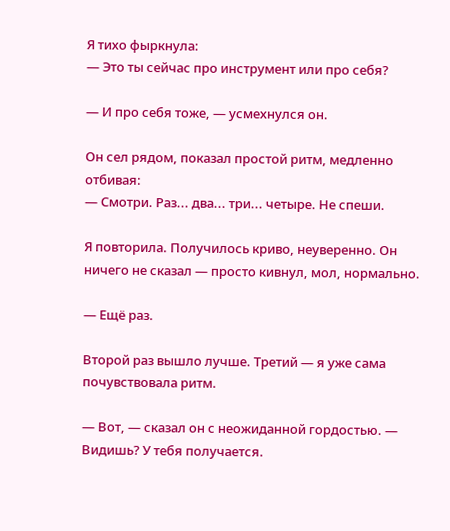Я тихо фыркнула:
— Это ты сейчас про инструмент или про себя?

— И про себя тоже, — усмехнулся он.

Он сел рядом, показал простой ритм, медленно отбивая:
— Смотри. Раз... два... три... четыре. Не спеши.

Я повторила. Получилось криво, неуверенно. Он ничего не сказал — просто кивнул, мол, нормально.

— Ещё раз.

Второй раз вышло лучше. Третий — я уже сама почувствовала ритм.

— Вот, — сказал он с неожиданной гордостью. — Видишь? У тебя получается.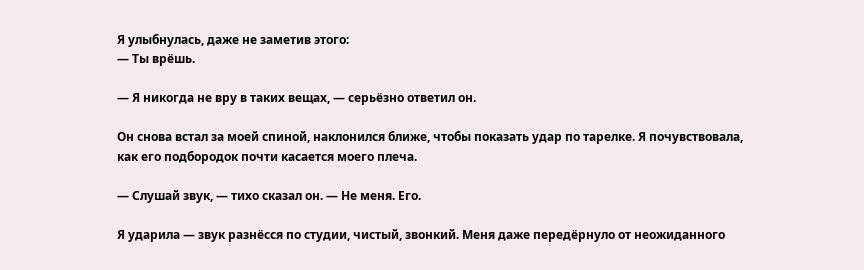Я улыбнулась, даже не заметив этого:
— Ты врёшь.

— Я никогда не вру в таких вещах, — серьёзно ответил он.

Он снова встал за моей спиной, наклонился ближе, чтобы показать удар по тарелке. Я почувствовала, как его подбородок почти касается моего плеча.

— Слушай звук, — тихо сказал он. — Не меня. Его.

Я ударила — звук разнёсся по студии, чистый, звонкий. Меня даже передёрнуло от неожиданного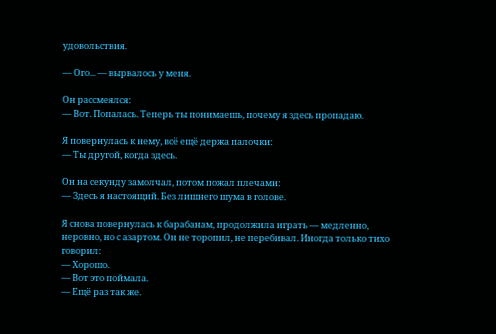удовольствия.

— Ого... — вырвалось у меня.

Он рассмеялся:
— Вот. Попалась. Теперь ты понимаешь, почему я здесь пропадаю.

Я повернулась к нему, всё ещё держа палочки:
— Ты другой, когда здесь.

Он на секунду замолчал, потом пожал плечами:
— Здесь я настоящий. Без лишнего шума в голове.

Я снова повернулась к барабанам, продолжила играть — медленно, неровно, но с азартом. Он не торопил, не перебивал. Иногда только тихо говорил:
— Хорошо.
— Вот это поймала.
— Ещё раз так же.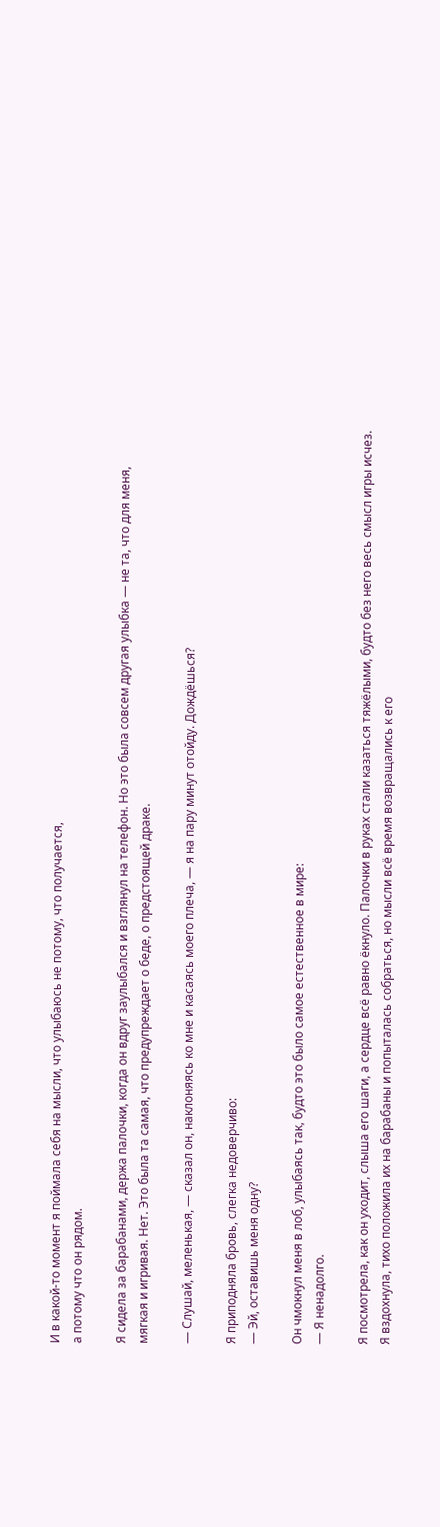И в какой-то момент я поймала себя на мысли, что улыбаюсь не потому, что получается,
а потому что он рядом.

Я сидела за барабанами, держа палочки, когда он вдруг заулыбался и взглянул на телефон. Но это была совсем другая улыбка — не та, что для меня, мягкая и игривая. Нет. Это была та самая, что предупреждает о беде, о предстоящей драке.

— Слушай, меленькая, — сказал он, наклоняясь ко мне и касаясь моего плеча, — я на пару минут отойду. Дождёшься?

Я приподняла бровь, слегка недоверчиво:
— Эй, оставишь меня одну?

Он чмокнул меня в лоб, улыбаясь так, будто это было самое естественное в мире:
— Я ненадолго.

Я посмотрела, как он уходит, слыша его шаги, а сердце всё равно ёкнуло. Палочки в руках стали казаться тяжёлыми, будто без него весь смысл игры исчез. Я вздохнула, тихо положила их на барабаны и попыталась собраться, но мысли всё время возвращались к его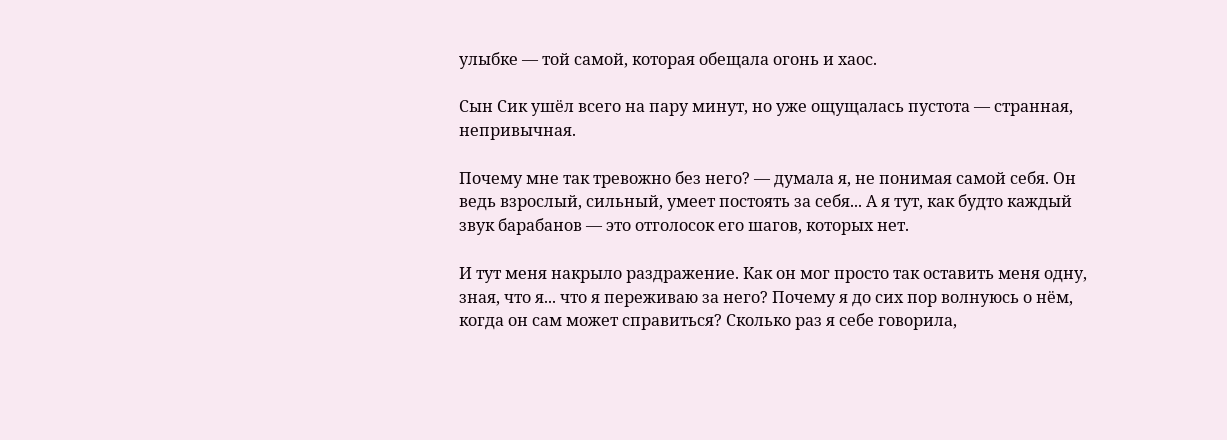улыбке — той самой, которая обещала огонь и хаос.

Сын Сик ушёл всего на пару минут, но уже ощущалась пустота — странная, непривычная.

Почему мне так тревожно без него? — думала я, не понимая самой себя. Он ведь взрослый, сильный, умеет постоять за себя... А я тут, как будто каждый звук барабанов — это отголосок его шагов, которых нет.

И тут меня накрыло раздражение. Как он мог просто так оставить меня одну, зная, что я... что я переживаю за него? Почему я до сих пор волнуюсь о нём, когда он сам может справиться? Сколько раз я себе говорила,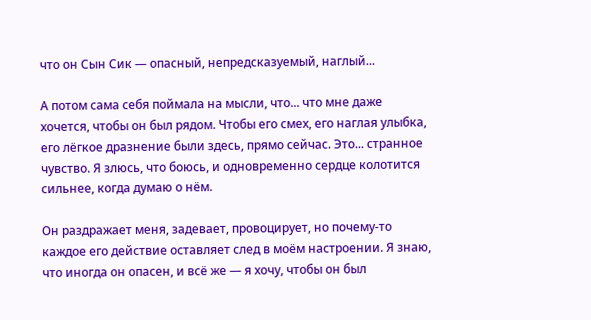что он Сын Сик — опасный, непредсказуемый, наглый...

А потом сама себя поймала на мысли, что... что мне даже хочется, чтобы он был рядом. Чтобы его смех, его наглая улыбка, его лёгкое дразнение были здесь, прямо сейчас. Это... странное чувство. Я злюсь, что боюсь, и одновременно сердце колотится сильнее, когда думаю о нём.

Он раздражает меня, задевает, провоцирует, но почему-то каждое его действие оставляет след в моём настроении. Я знаю, что иногда он опасен, и всё же — я хочу, чтобы он был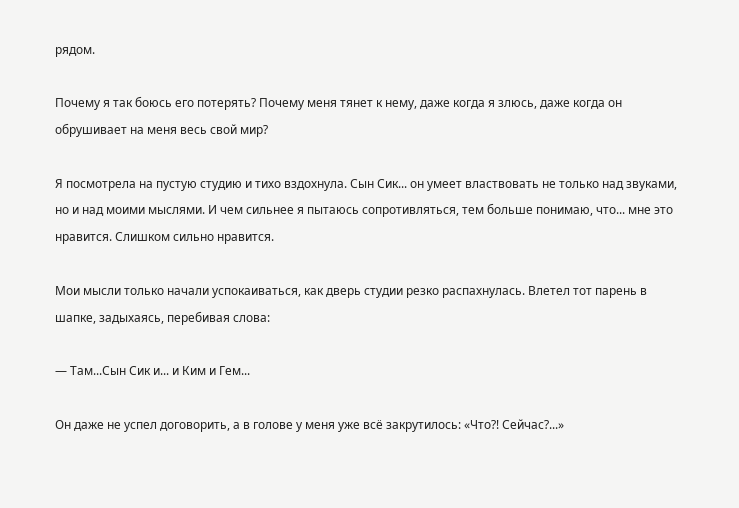рядом.

Почему я так боюсь его потерять? Почему меня тянет к нему, даже когда я злюсь, даже когда он обрушивает на меня весь свой мир?

Я посмотрела на пустую студию и тихо вздохнула. Сын Сик... он умеет властвовать не только над звуками, но и над моими мыслями. И чем сильнее я пытаюсь сопротивляться, тем больше понимаю, что... мне это нравится. Слишком сильно нравится.

Мои мысли только начали успокаиваться, как дверь студии резко распахнулась. Влетел тот парень в шапке, задыхаясь, перебивая слова:

— Там...Сын Сик и... и Ким и Гем...

Он даже не успел договорить, а в голове у меня уже всё закрутилось: «Что?! Сейчас?...»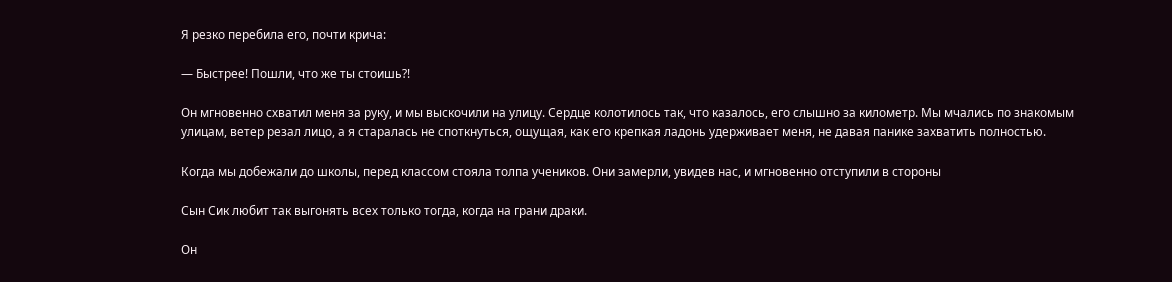Я резко перебила его, почти крича:

— Быстрее! Пошли, что же ты стоишь?!

Он мгновенно схватил меня за руку, и мы выскочили на улицу. Сердце колотилось так, что казалось, его слышно за километр. Мы мчались по знакомым улицам, ветер резал лицо, а я старалась не споткнуться, ощущая, как его крепкая ладонь удерживает меня, не давая панике захватить полностью.

Когда мы добежали до школы, перед классом стояла толпа учеников. Они замерли, увидев нас, и мгновенно отступили в стороны

Сын Сик любит так выгонять всех только тогда, когда на грани драки.

Он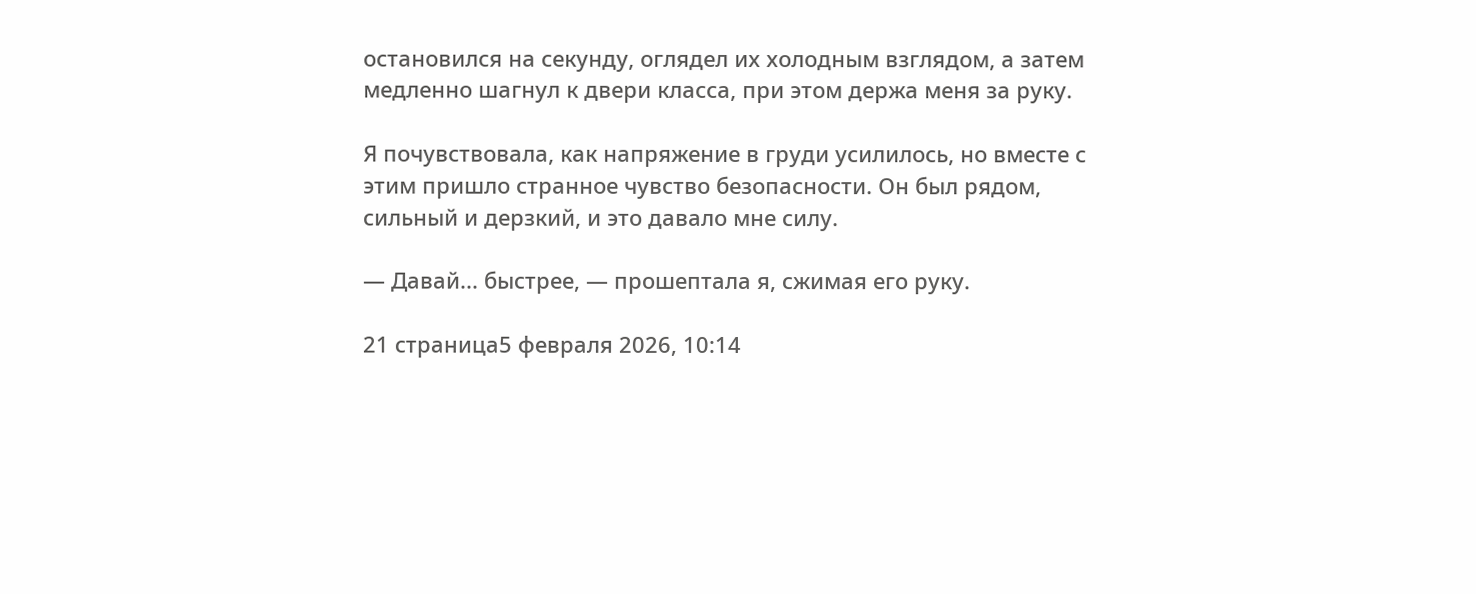остановился на секунду, оглядел их холодным взглядом, а затем медленно шагнул к двери класса, при этом держа меня за руку.

Я почувствовала, как напряжение в груди усилилось, но вместе с этим пришло странное чувство безопасности. Он был рядом, сильный и дерзкий, и это давало мне силу.

— Давай... быстрее, — прошептала я, сжимая его руку.

21 страница5 февраля 2026, 10:14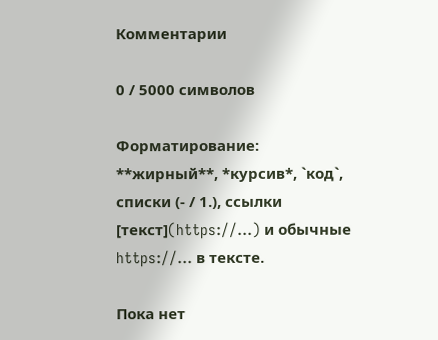Комментарии

0 / 5000 символов

Форматирование: **жирный**, *курсив*, `код`, списки (- / 1.), ссылки [текст](https://…) и обычные https://… в тексте.

Пока нет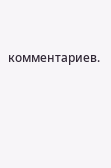комментариев.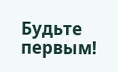Будьте первым!